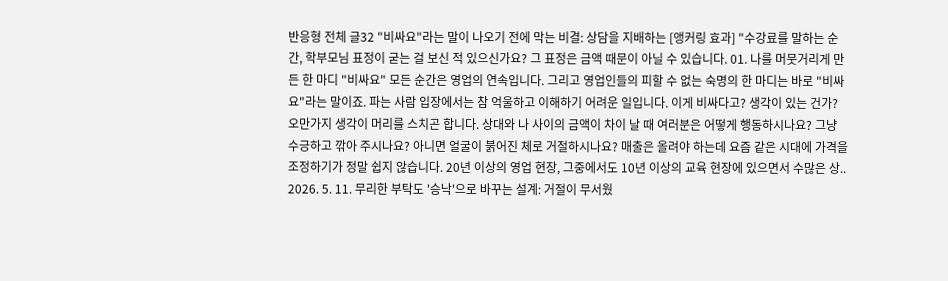반응형 전체 글32 "비싸요"라는 말이 나오기 전에 막는 비결: 상담을 지배하는 [앵커링 효과] "수강료를 말하는 순간, 학부모님 표정이 굳는 걸 보신 적 있으신가요? 그 표정은 금액 때문이 아닐 수 있습니다. 01. 나를 머뭇거리게 만든 한 마디 "비싸요" 모든 순간은 영업의 연속입니다. 그리고 영업인들의 피할 수 없는 숙명의 한 마디는 바로 "비싸요"라는 말이죠. 파는 사람 입장에서는 참 억울하고 이해하기 어려운 일입니다. 이게 비싸다고? 생각이 있는 건가? 오만가지 생각이 머리를 스치곤 합니다. 상대와 나 사이의 금액이 차이 날 때 여러분은 어떻게 행동하시나요? 그냥 수긍하고 깎아 주시나요? 아니면 얼굴이 붉어진 체로 거절하시나요? 매출은 올려야 하는데 요즘 같은 시대에 가격을 조정하기가 정말 쉽지 않습니다. 20년 이상의 영업 현장, 그중에서도 10년 이상의 교육 현장에 있으면서 수많은 상.. 2026. 5. 11. 무리한 부탁도 '승낙'으로 바꾸는 설계: 거절이 무서웠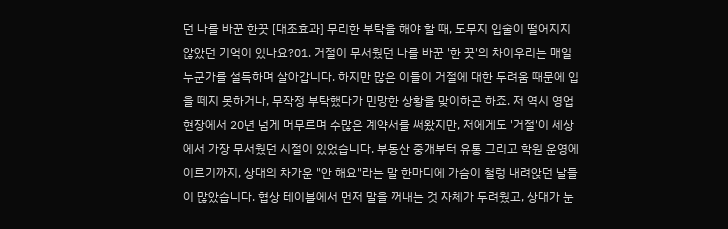던 나를 바꾼 한끗 [대조효과] 무리한 부탁을 해야 할 때, 도무지 입술이 떨어지지 않았던 기억이 있나요?01. 거절이 무서웠던 나를 바꾼 '한 끗'의 차이우리는 매일 누군가를 설득하며 살아갑니다. 하지만 많은 이들이 거절에 대한 두려움 때문에 입을 떼지 못하거나, 무작정 부탁했다가 민망한 상황을 맞이하곤 하죠. 저 역시 영업 현장에서 20년 넘게 머무르며 수많은 계약서를 써왔지만, 저에게도 '거절'이 세상에서 가장 무서웠던 시절이 있었습니다. 부동산 중개부터 유통 그리고 학원 운영에 이르기까지, 상대의 차가운 "안 해요"라는 말 한마디에 가슴이 철렁 내려앉던 날들이 많았습니다. 협상 테이블에서 먼저 말을 꺼내는 것 자체가 두려웠고, 상대가 눈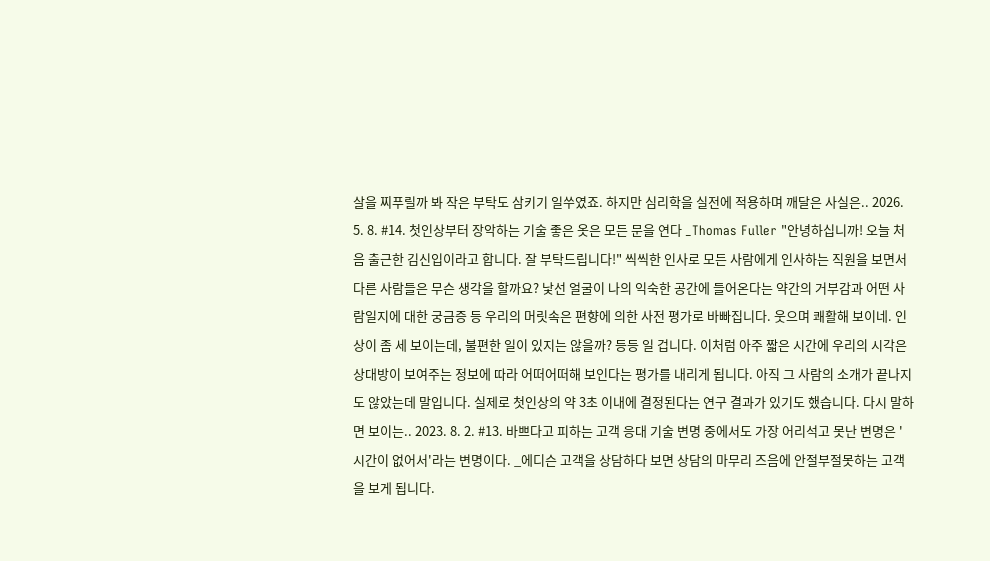살을 찌푸릴까 봐 작은 부탁도 삼키기 일쑤였죠. 하지만 심리학을 실전에 적용하며 깨달은 사실은.. 2026. 5. 8. #14. 첫인상부터 장악하는 기술 좋은 옷은 모든 문을 연다 _Thomas Fuller "안녕하십니까! 오늘 처음 출근한 김신입이라고 합니다. 잘 부탁드립니다!" 씩씩한 인사로 모든 사람에게 인사하는 직원을 보면서 다른 사람들은 무슨 생각을 할까요? 낯선 얼굴이 나의 익숙한 공간에 들어온다는 약간의 거부감과 어떤 사람일지에 대한 궁금증 등 우리의 머릿속은 편향에 의한 사전 평가로 바빠집니다. 웃으며 쾌활해 보이네. 인상이 좀 세 보이는데, 불편한 일이 있지는 않을까? 등등 일 겁니다. 이처럼 아주 짧은 시간에 우리의 시각은 상대방이 보여주는 정보에 따라 어떠어떠해 보인다는 평가를 내리게 됩니다. 아직 그 사람의 소개가 끝나지도 않았는데 말입니다. 실제로 첫인상의 약 3초 이내에 결정된다는 연구 결과가 있기도 했습니다. 다시 말하면 보이는.. 2023. 8. 2. #13. 바쁘다고 피하는 고객 응대 기술 변명 중에서도 가장 어리석고 못난 변명은 '시간이 없어서'라는 변명이다. _에디슨 고객을 상담하다 보면 상담의 마무리 즈음에 안절부절못하는 고객을 보게 됩니다.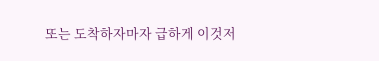또는 도착하자마자 급하게 이것저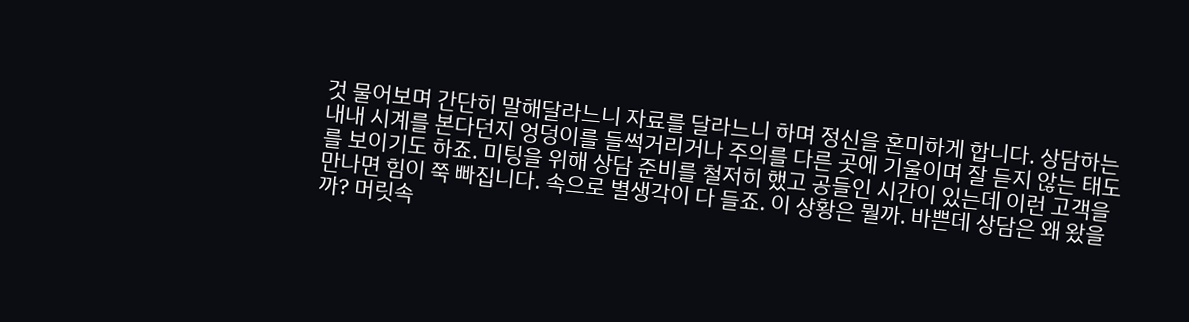것 물어보며 간단히 말해달라느니 자료를 달라느니 하며 정신을 혼미하게 합니다. 상담하는 내내 시계를 본다던지 엉덩이를 들썩거리거나 주의를 다른 곳에 기울이며 잘 듣지 않는 태도를 보이기도 하죠. 미팅을 위해 상담 준비를 철저히 했고 공들인 시간이 있는데 이런 고객을 만나면 힘이 쭉 빠집니다. 속으로 별생각이 다 들죠. 이 상황은 뭘까. 바쁜데 상담은 왜 왔을까? 머릿속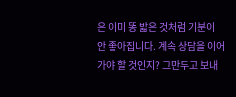은 이미 똥 밟은 것처럼 기분이 안 좋아집니다. 계속 상담을 이어가야 할 것인지? 그만두고 보내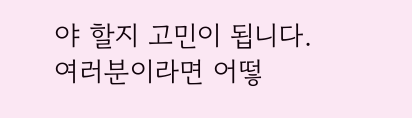야 할지 고민이 됩니다. 여러분이라면 어떻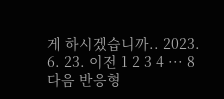게 하시겠습니까.. 2023. 6. 23. 이전 1 2 3 4 ··· 8 다음 반응형